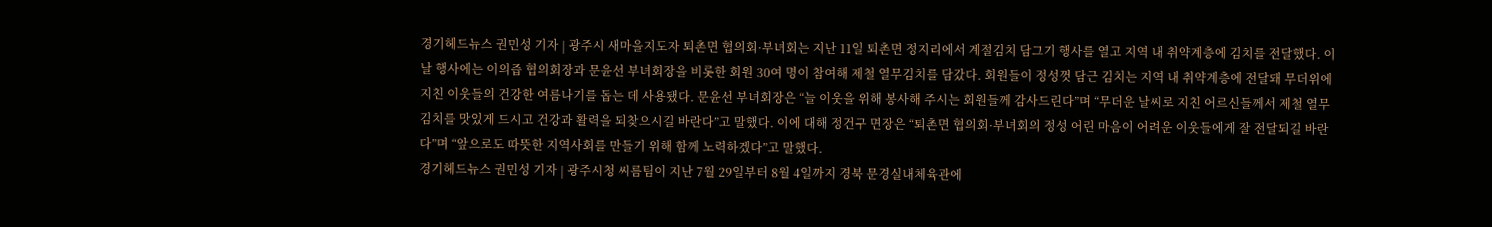경기헤드뉴스 권민성 기자 | 광주시 새마을지도자 퇴촌면 협의회·부녀회는 지난 11일 퇴촌면 정지리에서 계절김치 담그기 행사를 열고 지역 내 취약계층에 김치를 전달했다. 이날 행사에는 이의즙 협의회장과 문윤선 부녀회장을 비롯한 회원 30여 명이 참여해 제철 열무김치를 담갔다. 회원들이 정성껏 담근 김치는 지역 내 취약계층에 전달돼 무더위에 지친 이웃들의 건강한 여름나기를 돕는 데 사용됐다. 문윤선 부녀회장은 “늘 이웃을 위해 봉사해 주시는 회원들께 감사드린다”며 “무더운 날씨로 지친 어르신들께서 제철 열무김치를 맛있게 드시고 건강과 활력을 되찾으시길 바란다”고 말했다. 이에 대해 정건구 면장은 “퇴촌면 협의회·부녀회의 정성 어린 마음이 어려운 이웃들에게 잘 전달되길 바란다”며 “앞으로도 따뜻한 지역사회를 만들기 위해 함께 노력하겠다”고 말했다.
경기헤드뉴스 권민성 기자 | 광주시청 씨름팀이 지난 7월 29일부터 8월 4일까지 경북 문경실내체육관에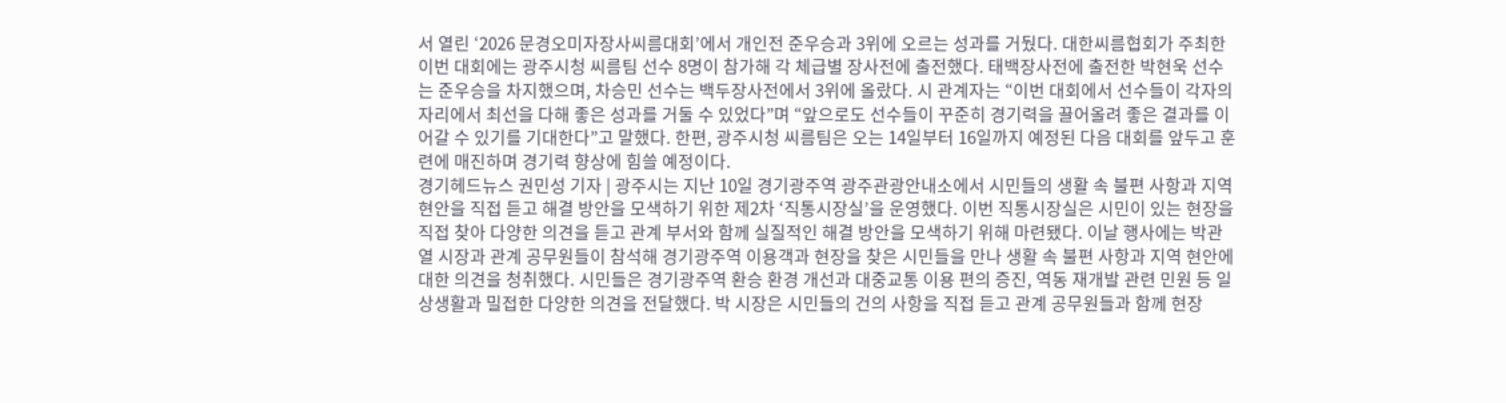서 열린 ‘2026 문경오미자장사씨름대회’에서 개인전 준우승과 3위에 오르는 성과를 거뒀다. 대한씨름협회가 주최한 이번 대회에는 광주시청 씨름팀 선수 8명이 참가해 각 체급별 장사전에 출전했다. 태백장사전에 출전한 박현욱 선수는 준우승을 차지했으며, 차승민 선수는 백두장사전에서 3위에 올랐다. 시 관계자는 “이번 대회에서 선수들이 각자의 자리에서 최선을 다해 좋은 성과를 거둘 수 있었다”며 “앞으로도 선수들이 꾸준히 경기력을 끌어올려 좋은 결과를 이어갈 수 있기를 기대한다”고 말했다. 한편, 광주시청 씨름팀은 오는 14일부터 16일까지 예정된 다음 대회를 앞두고 훈련에 매진하며 경기력 향상에 힘쓸 예정이다.
경기헤드뉴스 권민성 기자 | 광주시는 지난 10일 경기광주역 광주관광안내소에서 시민들의 생활 속 불편 사항과 지역 현안을 직접 듣고 해결 방안을 모색하기 위한 제2차 ‘직통시장실’을 운영했다. 이번 직통시장실은 시민이 있는 현장을 직접 찾아 다양한 의견을 듣고 관계 부서와 함께 실질적인 해결 방안을 모색하기 위해 마련됐다. 이날 행사에는 박관열 시장과 관계 공무원들이 참석해 경기광주역 이용객과 현장을 찾은 시민들을 만나 생활 속 불편 사항과 지역 현안에 대한 의견을 청취했다. 시민들은 경기광주역 환승 환경 개선과 대중교통 이용 편의 증진, 역동 재개발 관련 민원 등 일상생활과 밀접한 다양한 의견을 전달했다. 박 시장은 시민들의 건의 사항을 직접 듣고 관계 공무원들과 함께 현장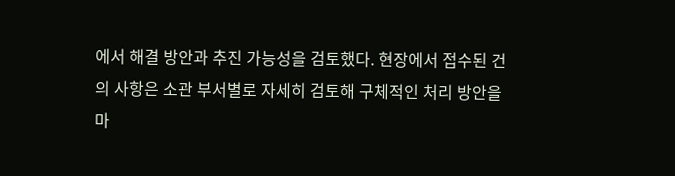에서 해결 방안과 추진 가능성을 검토했다. 현장에서 접수된 건의 사항은 소관 부서별로 자세히 검토해 구체적인 처리 방안을 마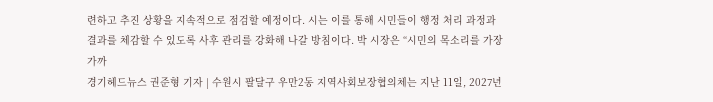련하고 추진 상황을 지속적으로 점검할 예정이다. 시는 이를 통해 시민들이 행정 처리 과정과 결과를 체감할 수 있도록 사후 관리를 강화해 나갈 방침이다. 박 시장은 “시민의 목소리를 가장 가까
경기헤드뉴스 권준형 기자 | 수원시 팔달구 우만2동 지역사회보장협의체는 지난 11일, 2027년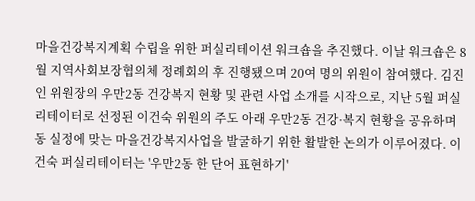마을건강복지계획 수립을 위한 퍼실리테이션 워크숍을 추진했다. 이날 워크숍은 8월 지역사회보장협의체 정례회의 후 진행됐으며 20여 명의 위원이 참여했다. 김진인 위원장의 우만2동 건강복지 현황 및 관련 사업 소개를 시작으로, 지난 5월 퍼실리테이터로 선정된 이건숙 위원의 주도 아래 우만2동 건강·복지 현황을 공유하며 동 실정에 맞는 마을건강복지사업을 발굴하기 위한 활발한 논의가 이루어졌다. 이건숙 퍼실리테이터는 '우만2동 한 단어 표현하기'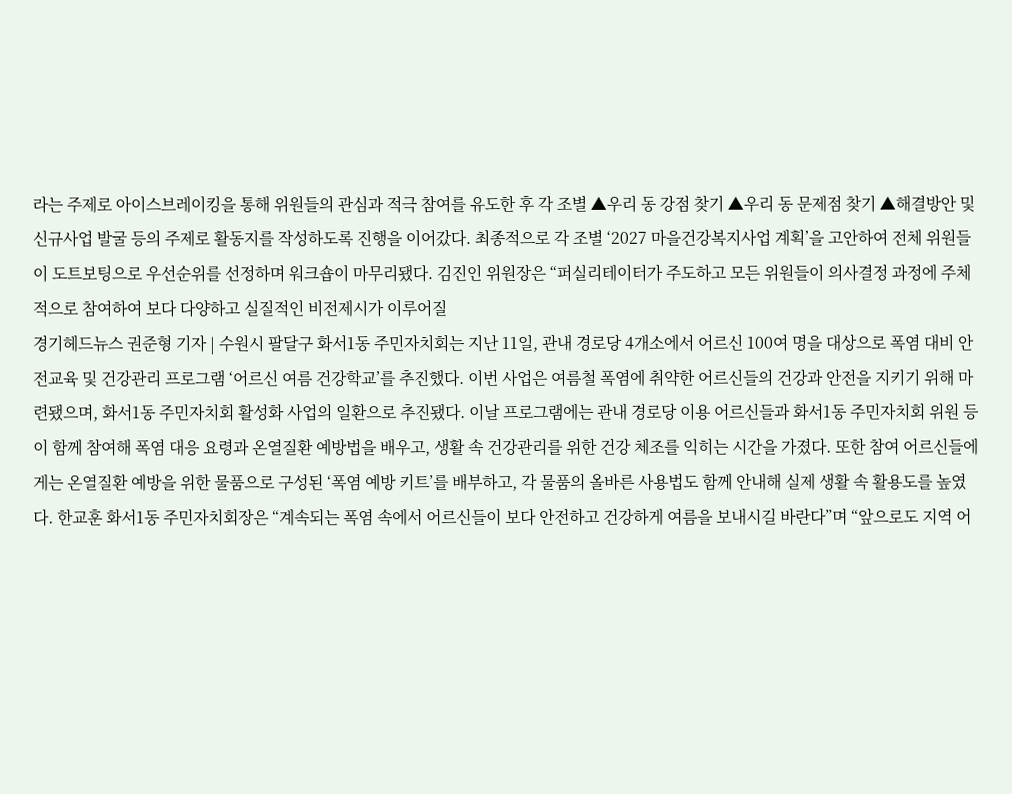라는 주제로 아이스브레이킹을 통해 위원들의 관심과 적극 참여를 유도한 후 각 조별 ▲우리 동 강점 찾기 ▲우리 동 문제점 찾기 ▲해결방안 및 신규사업 발굴 등의 주제로 활동지를 작성하도록 진행을 이어갔다. 최종적으로 각 조별 ‘2027 마을건강복지사업 계획’을 고안하여 전체 위원들이 도트보팅으로 우선순위를 선정하며 워크숍이 마무리됐다. 김진인 위원장은 “퍼실리테이터가 주도하고 모든 위원들이 의사결정 과정에 주체적으로 참여하여 보다 다양하고 실질적인 비전제시가 이루어질
경기헤드뉴스 권준형 기자 | 수원시 팔달구 화서1동 주민자치회는 지난 11일, 관내 경로당 4개소에서 어르신 100여 명을 대상으로 폭염 대비 안전교육 및 건강관리 프로그램 ‘어르신 여름 건강학교’를 추진했다. 이번 사업은 여름철 폭염에 취약한 어르신들의 건강과 안전을 지키기 위해 마련됐으며, 화서1동 주민자치회 활성화 사업의 일환으로 추진됐다. 이날 프로그램에는 관내 경로당 이용 어르신들과 화서1동 주민자치회 위원 등이 함께 참여해 폭염 대응 요령과 온열질환 예방법을 배우고, 생활 속 건강관리를 위한 건강 체조를 익히는 시간을 가졌다. 또한 참여 어르신들에게는 온열질환 예방을 위한 물품으로 구성된 ‘폭염 예방 키트’를 배부하고, 각 물품의 올바른 사용법도 함께 안내해 실제 생활 속 활용도를 높였다. 한교훈 화서1동 주민자치회장은 “계속되는 폭염 속에서 어르신들이 보다 안전하고 건강하게 여름을 보내시길 바란다”며 “앞으로도 지역 어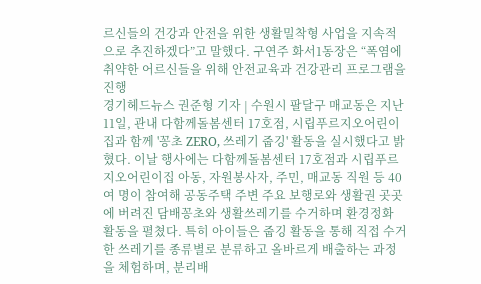르신들의 건강과 안전을 위한 생활밀착형 사업을 지속적으로 추진하겠다”고 말했다. 구연주 화서1동장은 “폭염에 취약한 어르신들을 위해 안전교육과 건강관리 프로그램을 진행
경기헤드뉴스 권준형 기자 | 수원시 팔달구 매교동은 지난 11일, 관내 다함께돌봄센터 17호점, 시립푸르지오어린이집과 함께 '꽁초 ZERO, 쓰레기 줍깅' 활동을 실시했다고 밝혔다. 이날 행사에는 다함께돌봄센터 17호점과 시립푸르지오어린이집 아동, 자원봉사자, 주민, 매교동 직원 등 40여 명이 참여해 공동주택 주변 주요 보행로와 생활권 곳곳에 버려진 담배꽁초와 생활쓰레기를 수거하며 환경정화 활동을 펼쳤다. 특히 아이들은 줍깅 활동을 통해 직접 수거한 쓰레기를 종류별로 분류하고 올바르게 배출하는 과정을 체험하며, 분리배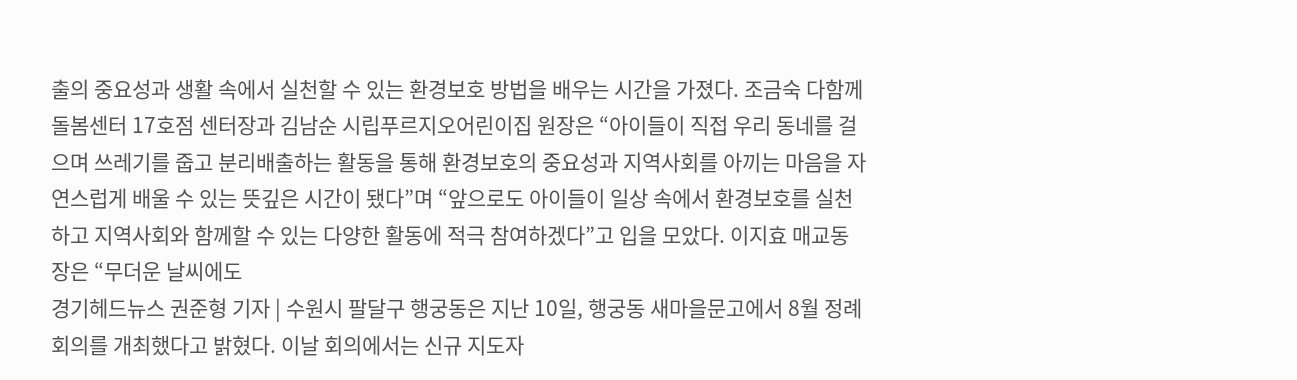출의 중요성과 생활 속에서 실천할 수 있는 환경보호 방법을 배우는 시간을 가졌다. 조금숙 다함께돌봄센터 17호점 센터장과 김남순 시립푸르지오어린이집 원장은 “아이들이 직접 우리 동네를 걸으며 쓰레기를 줍고 분리배출하는 활동을 통해 환경보호의 중요성과 지역사회를 아끼는 마음을 자연스럽게 배울 수 있는 뜻깊은 시간이 됐다”며 “앞으로도 아이들이 일상 속에서 환경보호를 실천하고 지역사회와 함께할 수 있는 다양한 활동에 적극 참여하겠다”고 입을 모았다. 이지효 매교동장은 “무더운 날씨에도
경기헤드뉴스 권준형 기자 | 수원시 팔달구 행궁동은 지난 10일, 행궁동 새마을문고에서 8월 정례회의를 개최했다고 밝혔다. 이날 회의에서는 신규 지도자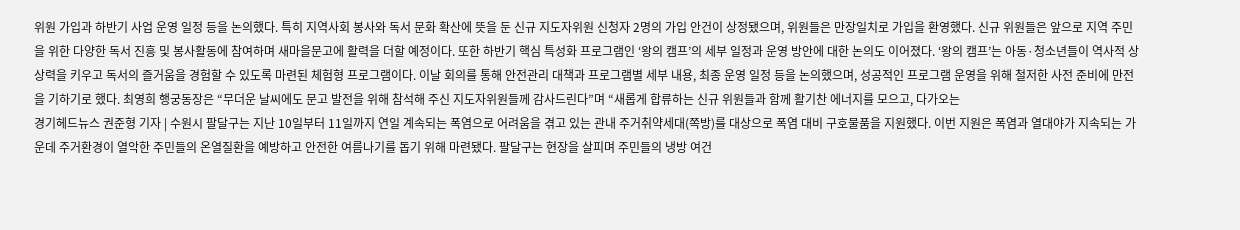위원 가입과 하반기 사업 운영 일정 등을 논의했다. 특히 지역사회 봉사와 독서 문화 확산에 뜻을 둔 신규 지도자위원 신청자 2명의 가입 안건이 상정됐으며, 위원들은 만장일치로 가입을 환영했다. 신규 위원들은 앞으로 지역 주민을 위한 다양한 독서 진흥 및 봉사활동에 참여하며 새마을문고에 활력을 더할 예정이다. 또한 하반기 핵심 특성화 프로그램인 ‘왕의 캠프’의 세부 일정과 운영 방안에 대한 논의도 이어졌다. ‘왕의 캠프’는 아동·청소년들이 역사적 상상력을 키우고 독서의 즐거움을 경험할 수 있도록 마련된 체험형 프로그램이다. 이날 회의를 통해 안전관리 대책과 프로그램별 세부 내용, 최종 운영 일정 등을 논의했으며, 성공적인 프로그램 운영을 위해 철저한 사전 준비에 만전을 기하기로 했다. 최영희 행궁동장은 “무더운 날씨에도 문고 발전을 위해 참석해 주신 지도자위원들께 감사드린다”며 “새롭게 합류하는 신규 위원들과 함께 활기찬 에너지를 모으고, 다가오는
경기헤드뉴스 권준형 기자 | 수원시 팔달구는 지난 10일부터 11일까지 연일 계속되는 폭염으로 어려움을 겪고 있는 관내 주거취약세대(쪽방)를 대상으로 폭염 대비 구호물품을 지원했다. 이번 지원은 폭염과 열대야가 지속되는 가운데 주거환경이 열악한 주민들의 온열질환을 예방하고 안전한 여름나기를 돕기 위해 마련됐다. 팔달구는 현장을 살피며 주민들의 냉방 여건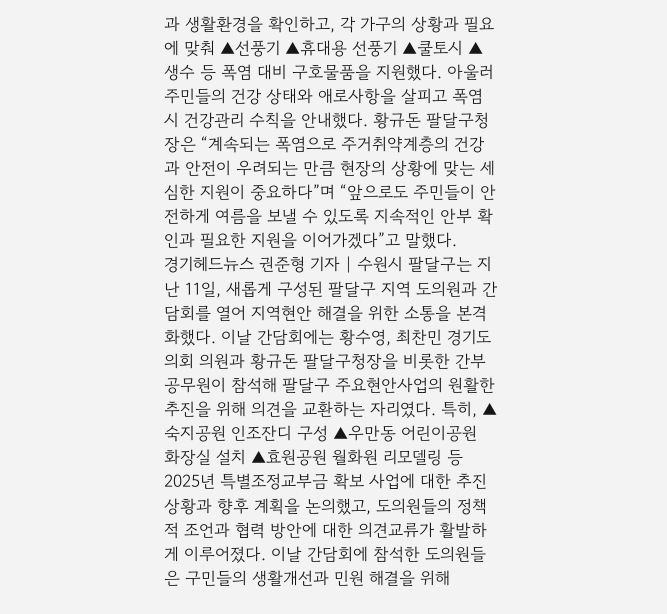과 생활환경을 확인하고, 각 가구의 상황과 필요에 맞춰 ▲선풍기 ▲휴대용 선풍기 ▲쿨토시 ▲생수 등 폭염 대비 구호물품을 지원했다. 아울러 주민들의 건강 상태와 애로사항을 살피고 폭염 시 건강관리 수칙을 안내했다. 황규돈 팔달구청장은 “계속되는 폭염으로 주거취약계층의 건강과 안전이 우려되는 만큼 현장의 상황에 맞는 세심한 지원이 중요하다”며 “앞으로도 주민들이 안전하게 여름을 보낼 수 있도록 지속적인 안부 확인과 필요한 지원을 이어가겠다”고 말했다.
경기헤드뉴스 권준형 기자 | 수원시 팔달구는 지난 11일, 새롭게 구성된 팔달구 지역 도의원과 간담회를 열어 지역현안 해결을 위한 소통을 본격화했다. 이날 간담회에는 황수영, 최찬민 경기도의회 의원과 황규돈 팔달구청장을 비롯한 간부 공무원이 참석해 팔달구 주요현안사업의 원활한 추진을 위해 의견을 교환하는 자리였다. 특히, ▲숙지공원 인조잔디 구성 ▲우만동 어린이공원 화장실 설치 ▲효원공원 월화원 리모델링 등 2025년 특별조정교부금 확보 사업에 대한 추진 상황과 향후 계획을 논의했고, 도의원들의 정책적 조언과 협력 방안에 대한 의견교류가 활발하게 이루어졌다. 이날 간담회에 참석한 도의원들은 구민들의 생활개선과 민원 해결을 위해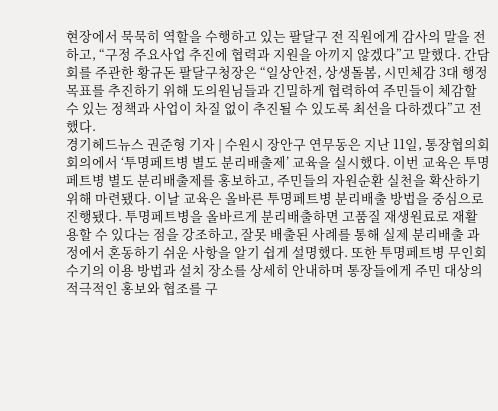현장에서 묵묵히 역할을 수행하고 있는 팔달구 전 직원에게 감사의 말을 전하고, “구정 주요사업 추진에 협력과 지원을 아끼지 않겠다”고 말했다. 간담회를 주관한 황규돈 팔달구청장은 “일상안전, 상생돌봄, 시민체감 3대 행정 목표를 추진하기 위해 도의원님들과 긴밀하게 협력하여 주민들이 체감할 수 있는 정책과 사업이 차질 없이 추진될 수 있도록 최선을 다하겠다”고 전했다.
경기헤드뉴스 권준형 기자 | 수원시 장안구 연무동은 지난 11일, 통장협의회 회의에서 ‘투명페트병 별도 분리배출제’ 교육을 실시했다. 이번 교육은 투명페트병 별도 분리배출제를 홍보하고, 주민들의 자원순환 실천을 확산하기 위해 마련됐다. 이날 교육은 올바른 투명페트병 분리배출 방법을 중심으로 진행됐다. 투명페트병을 올바르게 분리배출하면 고품질 재생원료로 재활용할 수 있다는 점을 강조하고, 잘못 배출된 사례를 통해 실제 분리배출 과정에서 혼동하기 쉬운 사항을 알기 쉽게 설명했다. 또한 투명페트병 무인회수기의 이용 방법과 설치 장소를 상세히 안내하며 통장들에게 주민 대상의 적극적인 홍보와 협조를 구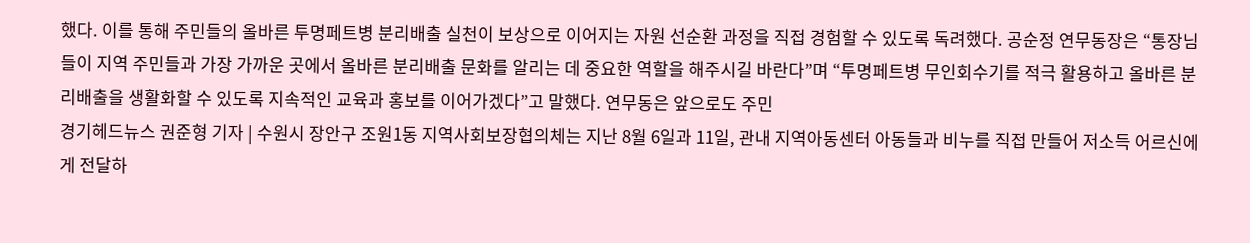했다. 이를 통해 주민들의 올바른 투명페트병 분리배출 실천이 보상으로 이어지는 자원 선순환 과정을 직접 경험할 수 있도록 독려했다. 공순정 연무동장은 “통장님들이 지역 주민들과 가장 가까운 곳에서 올바른 분리배출 문화를 알리는 데 중요한 역할을 해주시길 바란다”며 “투명페트병 무인회수기를 적극 활용하고 올바른 분리배출을 생활화할 수 있도록 지속적인 교육과 홍보를 이어가겠다”고 말했다. 연무동은 앞으로도 주민
경기헤드뉴스 권준형 기자 | 수원시 장안구 조원1동 지역사회보장협의체는 지난 8월 6일과 11일, 관내 지역아동센터 아동들과 비누를 직접 만들어 저소득 어르신에게 전달하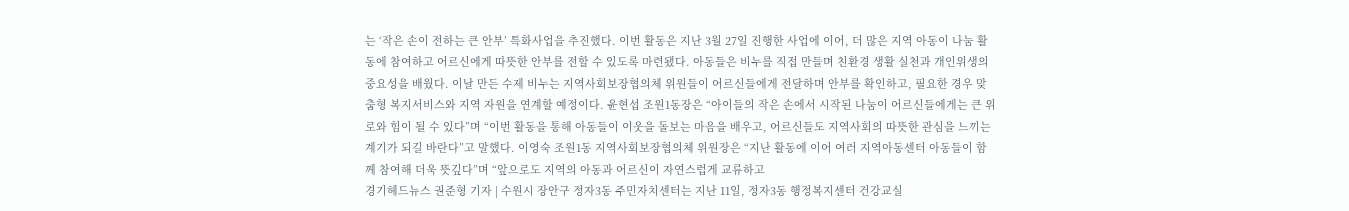는 ‘작은 손이 전하는 큰 안부’ 특화사업을 추진했다. 이번 활동은 지난 3월 27일 진행한 사업에 이어, 더 많은 지역 아동이 나눔 활동에 참여하고 어르신에게 따뜻한 안부를 전할 수 있도록 마련됐다. 아동들은 비누를 직접 만들며 친환경 생활 실천과 개인위생의 중요성을 배웠다. 이날 만든 수제 비누는 지역사회보장협의체 위원들이 어르신들에게 전달하며 안부를 확인하고, 필요한 경우 맞춤형 복지서비스와 지역 자원을 연계할 예정이다. 윤현섭 조원1동장은 “아이들의 작은 손에서 시작된 나눔이 어르신들에게는 큰 위로와 힘이 될 수 있다”며 “이번 활동을 통해 아동들이 이웃을 돌보는 마음을 배우고, 어르신들도 지역사회의 따뜻한 관심을 느끼는 계기가 되길 바란다”고 말했다. 이영숙 조원1동 지역사회보장협의체 위원장은 “지난 활동에 이어 여러 지역아동센터 아동들이 함께 참여해 더욱 뜻깊다”며 “앞으로도 지역의 아동과 어르신이 자연스럽게 교류하고
경기헤드뉴스 권준형 기자 | 수원시 장안구 정자3동 주민자치센터는 지난 11일, 정자3동 행정복지센터 건강교실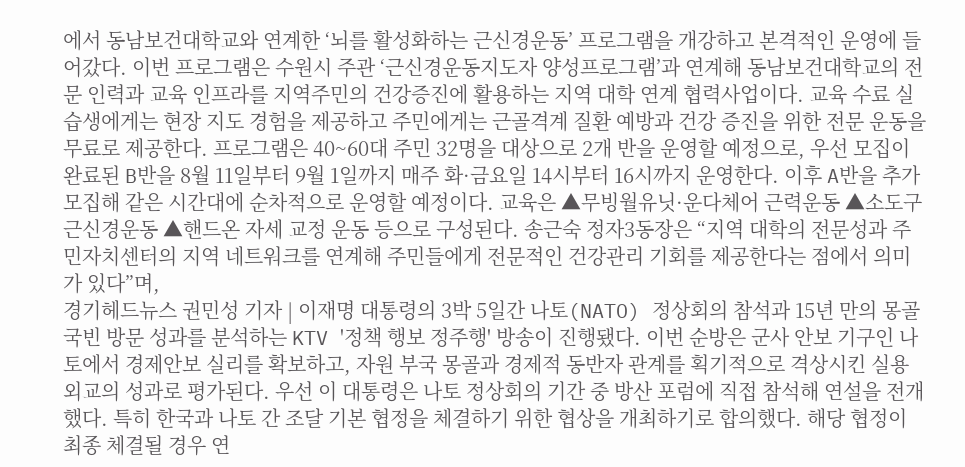에서 동남보건대학교와 연계한 ‘뇌를 활성화하는 근신경운동’ 프로그램을 개강하고 본격적인 운영에 들어갔다. 이번 프로그램은 수원시 주관 ‘근신경운동지도자 양성프로그램’과 연계해 동남보건대학교의 전문 인력과 교육 인프라를 지역주민의 건강증진에 활용하는 지역 대학 연계 협력사업이다. 교육 수료 실습생에게는 현장 지도 경험을 제공하고 주민에게는 근골격계 질환 예방과 건강 증진을 위한 전문 운동을 무료로 제공한다. 프로그램은 40~60대 주민 32명을 대상으로 2개 반을 운영할 예정으로, 우선 모집이 완료된 B반을 8월 11일부터 9월 1일까지 매주 화·금요일 14시부터 16시까지 운영한다. 이후 A반을 추가 모집해 같은 시간대에 순차적으로 운영할 예정이다. 교육은 ▲무빙월유닛·운다체어 근력운동 ▲소도구 근신경운동 ▲핸드온 자세 교정 운동 등으로 구성된다. 송근숙 정자3동장은 “지역 대학의 전문성과 주민자치센터의 지역 네트워크를 연계해 주민들에게 전문적인 건강관리 기회를 제공한다는 점에서 의미가 있다”며,
경기헤드뉴스 권민성 기자 | 이재명 대통령의 3박 5일간 나토(NATO) 정상회의 참석과 15년 만의 몽골 국빈 방문 성과를 분석하는 KTV '정책 행보 정주행' 방송이 진행됐다. 이번 순방은 군사 안보 기구인 나토에서 경제안보 실리를 확보하고, 자원 부국 몽골과 경제적 동반자 관계를 획기적으로 격상시킨 실용 외교의 성과로 평가된다. 우선 이 대통령은 나토 정상회의 기간 중 방산 포럼에 직접 참석해 연설을 전개했다. 특히 한국과 나토 간 조달 기본 협정을 체결하기 위한 협상을 개최하기로 합의했다. 해당 협정이 최종 체결될 경우 연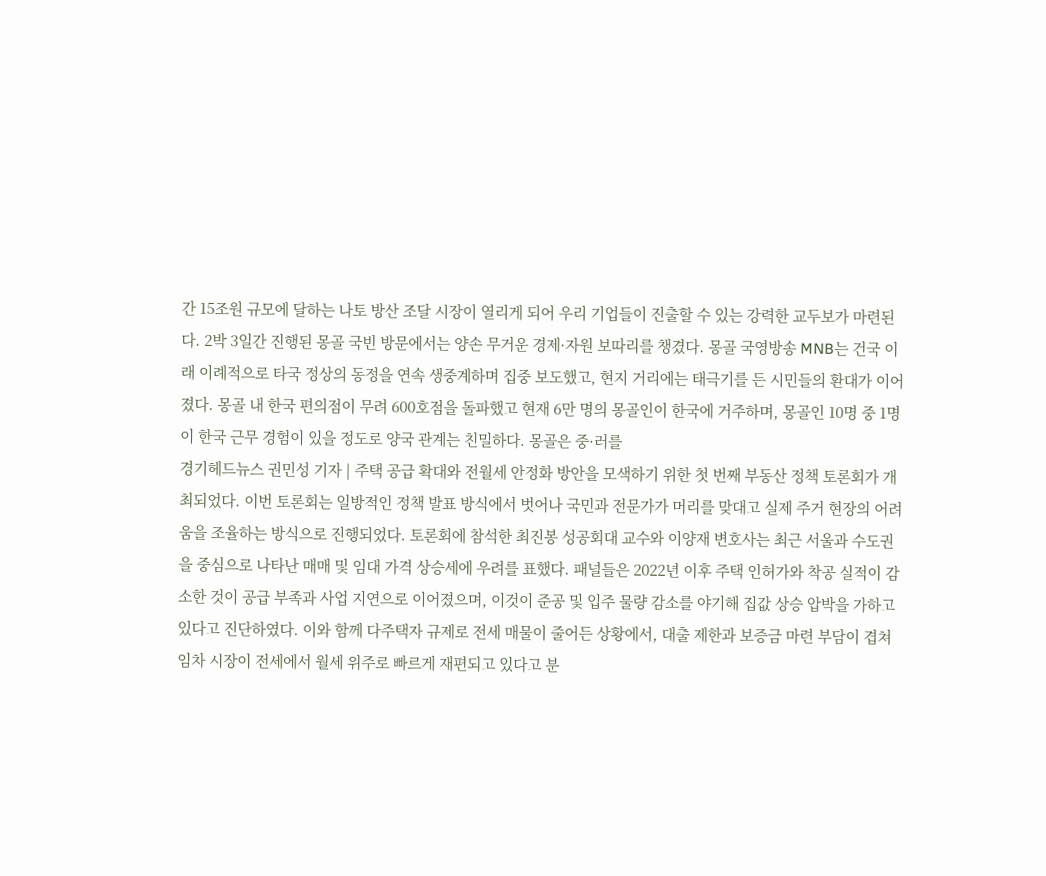간 15조원 규모에 달하는 나토 방산 조달 시장이 열리게 되어 우리 기업들이 진출할 수 있는 강력한 교두보가 마련된다. 2박 3일간 진행된 몽골 국빈 방문에서는 양손 무거운 경제·자원 보따리를 챙겼다. 몽골 국영방송 MNB는 건국 이래 이례적으로 타국 정상의 동정을 연속 생중계하며 집중 보도했고, 현지 거리에는 태극기를 든 시민들의 환대가 이어졌다. 몽골 내 한국 편의점이 무려 600호점을 돌파했고 현재 6만 명의 몽골인이 한국에 거주하며, 몽골인 10명 중 1명이 한국 근무 경험이 있을 정도로 양국 관계는 친밀하다. 몽골은 중·러를
경기헤드뉴스 권민성 기자 | 주택 공급 확대와 전월세 안정화 방안을 모색하기 위한 첫 번째 부동산 정책 토론회가 개최되었다. 이번 토론회는 일방적인 정책 발표 방식에서 벗어나 국민과 전문가가 머리를 맞대고 실제 주거 현장의 어려움을 조율하는 방식으로 진행되었다. 토론회에 참석한 최진봉 성공회대 교수와 이양재 변호사는 최근 서울과 수도권을 중심으로 나타난 매매 및 임대 가격 상승세에 우려를 표했다. 패널들은 2022년 이후 주택 인허가와 착공 실적이 감소한 것이 공급 부족과 사업 지연으로 이어졌으며, 이것이 준공 및 입주 물량 감소를 야기해 집값 상승 압박을 가하고 있다고 진단하였다. 이와 함께 다주택자 규제로 전세 매물이 줄어든 상황에서, 대출 제한과 보증금 마련 부담이 겹쳐 임차 시장이 전세에서 월세 위주로 빠르게 재편되고 있다고 분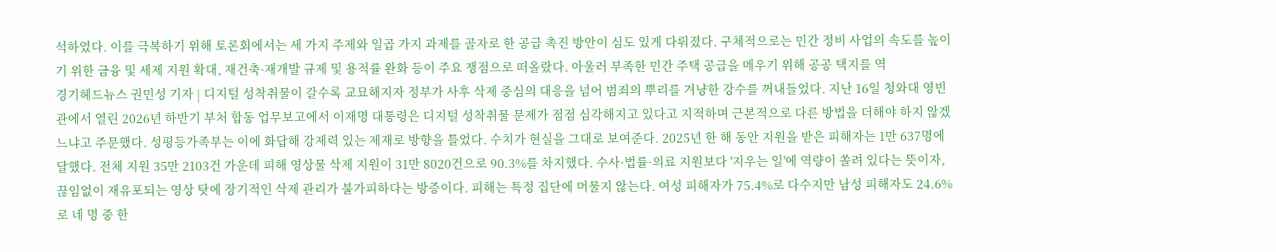석하였다. 이를 극복하기 위해 토론회에서는 세 가지 주제와 일곱 가지 과제를 골자로 한 공급 촉진 방안이 심도 있게 다뤄졌다. 구체적으로는 민간 정비 사업의 속도를 높이기 위한 금융 및 세제 지원 확대, 재건축·재개발 규제 및 용적률 완화 등이 주요 쟁점으로 떠올랐다. 아울러 부족한 민간 주택 공급을 메우기 위해 공공 택지를 역
경기헤드뉴스 권민성 기자 | 디지털 성착취물이 갈수록 교묘해지자 정부가 사후 삭제 중심의 대응을 넘어 범죄의 뿌리를 겨냥한 강수를 꺼내들었다. 지난 16일 청와대 영빈관에서 열린 2026년 하반기 부처 합동 업무보고에서 이재명 대통령은 디지털 성착취물 문제가 점점 심각해지고 있다고 지적하며 근본적으로 다른 방법을 더해야 하지 않겠느냐고 주문했다. 성평등가족부는 이에 화답해 강제력 있는 제재로 방향을 틀었다. 수치가 현실을 그대로 보여준다. 2025년 한 해 동안 지원을 받은 피해자는 1만 637명에 달했다. 전체 지원 35만 2103건 가운데 피해 영상물 삭제 지원이 31만 8020건으로 90.3%를 차지했다. 수사·법률·의료 지원보다 '지우는 일'에 역량이 쏠려 있다는 뜻이자, 끊임없이 재유포되는 영상 탓에 장기적인 삭제 관리가 불가피하다는 방증이다. 피해는 특정 집단에 머물지 않는다. 여성 피해자가 75.4%로 다수지만 남성 피해자도 24.6%로 네 명 중 한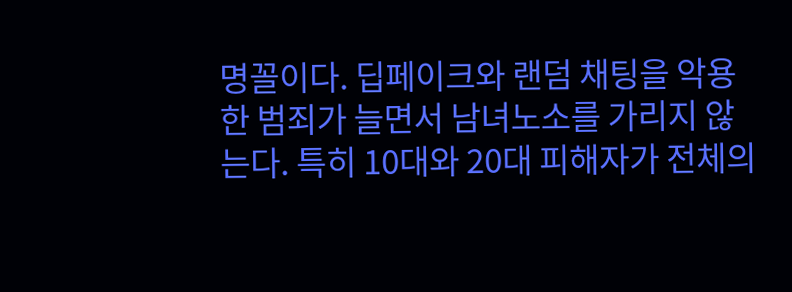명꼴이다. 딥페이크와 랜덤 채팅을 악용한 범죄가 늘면서 남녀노소를 가리지 않는다. 특히 10대와 20대 피해자가 전체의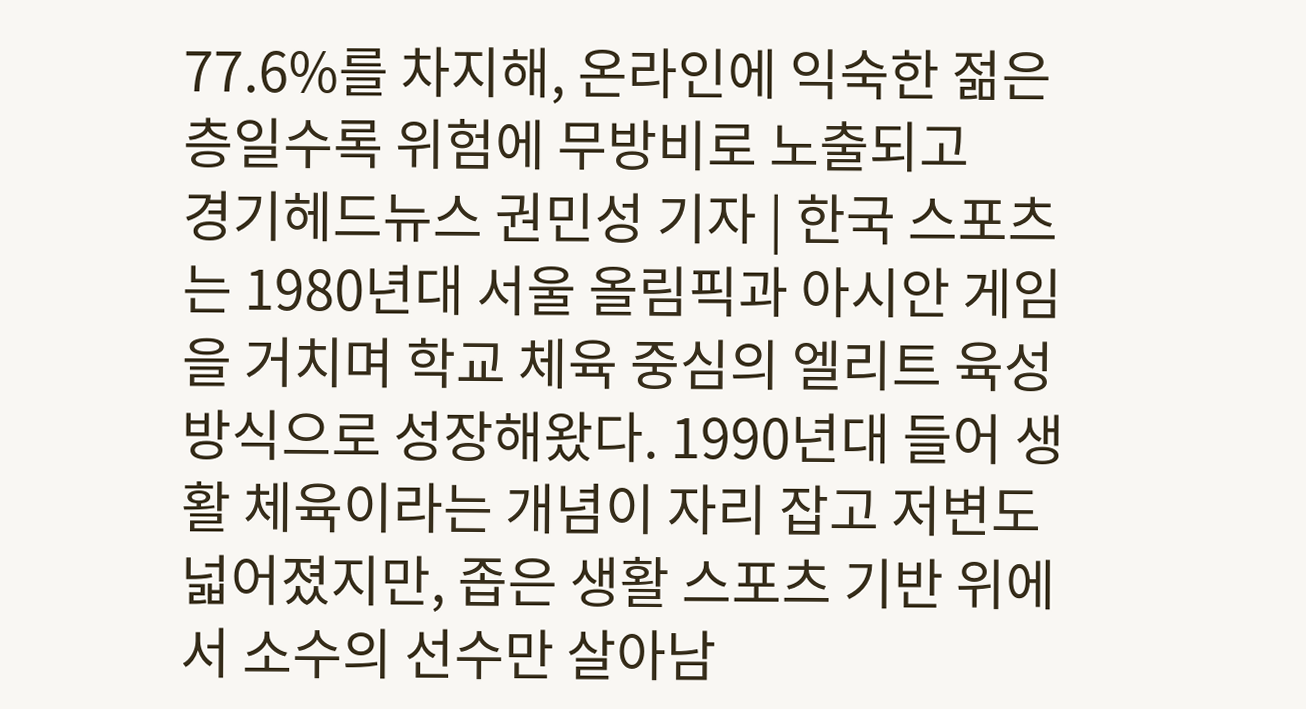77.6%를 차지해, 온라인에 익숙한 젊은 층일수록 위험에 무방비로 노출되고
경기헤드뉴스 권민성 기자 | 한국 스포츠는 1980년대 서울 올림픽과 아시안 게임을 거치며 학교 체육 중심의 엘리트 육성 방식으로 성장해왔다. 1990년대 들어 생활 체육이라는 개념이 자리 잡고 저변도 넓어졌지만, 좁은 생활 스포츠 기반 위에서 소수의 선수만 살아남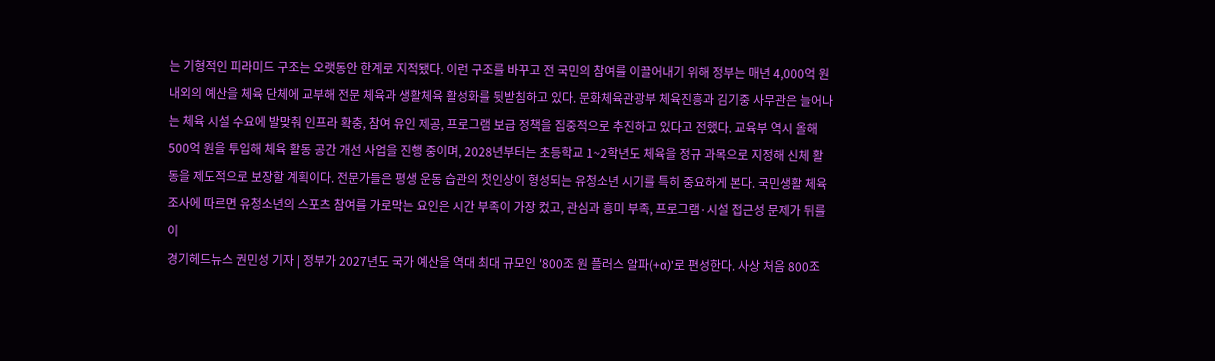는 기형적인 피라미드 구조는 오랫동안 한계로 지적됐다. 이런 구조를 바꾸고 전 국민의 참여를 이끌어내기 위해 정부는 매년 4,000억 원 내외의 예산을 체육 단체에 교부해 전문 체육과 생활체육 활성화를 뒷받침하고 있다. 문화체육관광부 체육진흥과 김기중 사무관은 늘어나는 체육 시설 수요에 발맞춰 인프라 확충, 참여 유인 제공, 프로그램 보급 정책을 집중적으로 추진하고 있다고 전했다. 교육부 역시 올해 500억 원을 투입해 체육 활동 공간 개선 사업을 진행 중이며, 2028년부터는 초등학교 1~2학년도 체육을 정규 과목으로 지정해 신체 활동을 제도적으로 보장할 계획이다. 전문가들은 평생 운동 습관의 첫인상이 형성되는 유청소년 시기를 특히 중요하게 본다. 국민생활 체육 조사에 따르면 유청소년의 스포츠 참여를 가로막는 요인은 시간 부족이 가장 컸고, 관심과 흥미 부족, 프로그램·시설 접근성 문제가 뒤를 이
경기헤드뉴스 권민성 기자 | 정부가 2027년도 국가 예산을 역대 최대 규모인 '800조 원 플러스 알파(+α)'로 편성한다. 사상 처음 800조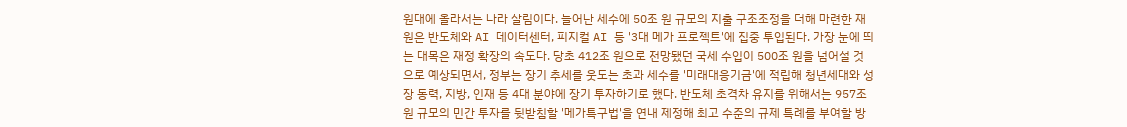원대에 올라서는 나라 살림이다. 늘어난 세수에 50조 원 규모의 지출 구조조정을 더해 마련한 재원은 반도체와 AI 데이터센터, 피지컬 AI 등 '3대 메가 프로젝트'에 집중 투입된다. 가장 눈에 띄는 대목은 재정 확장의 속도다. 당초 412조 원으로 전망됐던 국세 수입이 500조 원을 넘어설 것으로 예상되면서, 정부는 장기 추세를 웃도는 초과 세수를 '미래대응기금'에 적립해 청년세대와 성장 동력, 지방, 인재 등 4대 분야에 장기 투자하기로 했다. 반도체 초격차 유지를 위해서는 957조 원 규모의 민간 투자를 뒷받침할 '메가특구법'을 연내 제정해 최고 수준의 규제 특례를 부여할 방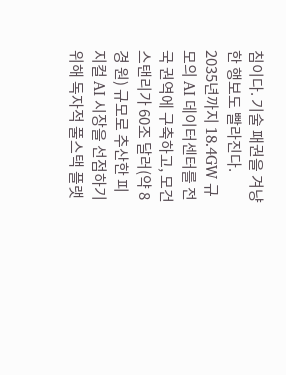침이다. 기술 패권을 겨냥한 행보도 빨라진다. 2035년까지 18.4GW 규모의 AI 데이터센터를 전국 권역에 구축하고, 모건스탠리가 60조 달러(약 8경 원) 규모로 추산한 피지컬 AI 시장을 선점하기 위해 독자적 풀스택 플랫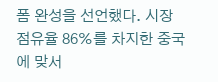폼 완성을 선언했다. 시장 점유율 86%를 차지한 중국에 맞서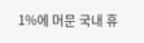1%에 머문 국내 휴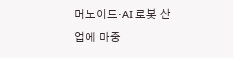머노이드·AI 로봇 산업에 마중